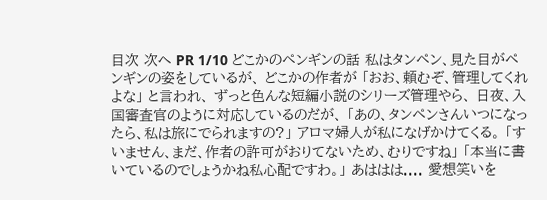目次 次へ PR 1/10 どこかのペンギンの話 私はタンペン、見た目がペンギンの姿をしているが、 どこかの作者が 「おお、頼むぞ、管理してくれよな」 と言われ、 ずっと色んな短編小説のシリーズ管理やら、 日夜、入国審査官のように対応しているのだが、 「あの、タンペンさんいつになったら、私は旅にでられますの?」 アロマ婦人が私になげかけてくる。 「すいません、まだ、作者の許可がおりてないため、むりですね」 「本当に書いているのでしょうかね私心配ですわ。」 あははは.... 愛想笑いを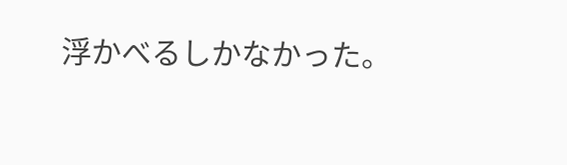浮かべるしかなかった。